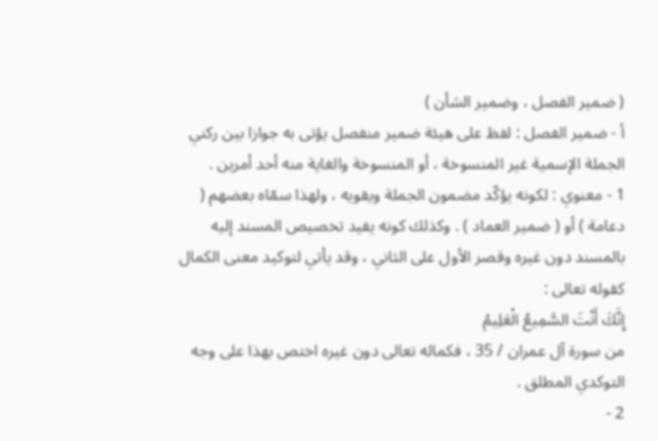( ضمير الفصل ، وضمير الشأن )
أ - ضمير الفصل : لفظ على هيئة ضمير منفصل يؤتى به جوازا بين ركني الجملة الإسمية غير المنسوخة ، أو المنسوخة والغاية منه أحد أمرين .
1 - معنوي : لكونه يؤكّد مضمون الجملة ويقويه ، ولهذا سمّاه بعضهم ( دعامة ) أو ( ضمير العماد ) . وكذلك كونه يفيد تخصيص المسند إليه بالمسند دون غيره وقصر الأول على الثاني ، وقد يأتي لتوكيد معنى الكمال كقوله تعالى :
إِنَّكَ أَنْتَ السَّمِيعُ الْعَلِيمُ
من سورة آل عمران / 35 ، فكماله تعالى دون غيره اختص بهذا على وجه التوكدي المطلق .
2 -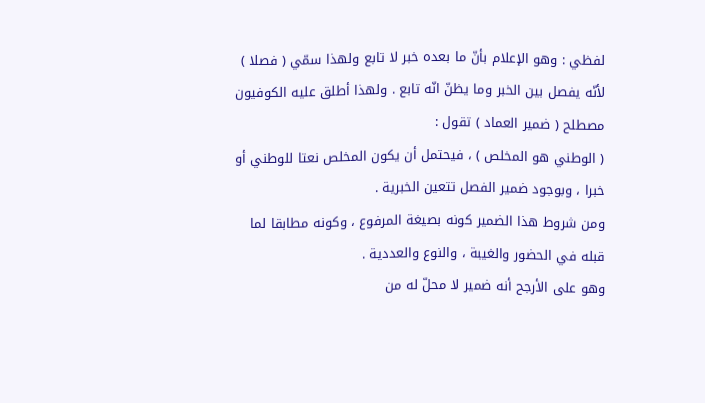لفظي : وهو الإعلام بأنّ ما بعده خبر لا تابع ولهذا سمّي ( فصلا ) لأنّه يفصل بين الخبر وما يظنّ انّه تابع . ولهذا أطلق عليه الكوفيون مصطلح ( ضمير العماد ) تقول :
( الوطني هو المخلص ) ، فيحتمل أن يكون المخلص نعتا للوطني أو خبرا ، وبوجود ضمير الفصل تتعين الخبرية .
ومن شروط هذا الضمير كونه بصيغة المرفوع ، وكونه مطابقا لما قبله في الحضور والغيبة ، والنوع والعددية .
وهو على الأرجح أنه ضمير لا محلّ له من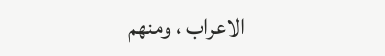الاعراب ، ومنهم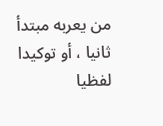من يعربه مبتدأ ثانيا ، أو توكيدا لفظيا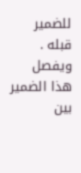للضمير قبله .
ويفصل هذا الضمير بين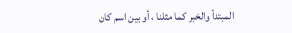المبتدأ والخبر كما مثلنا ، أو بين اسم كان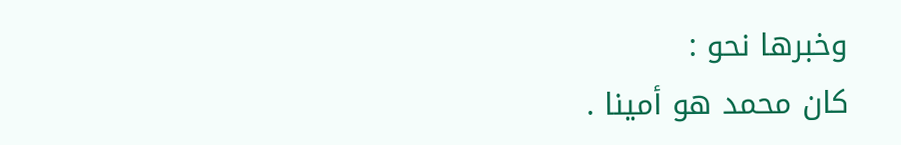وخبرها نحو :
كان محمد هو أمينا .